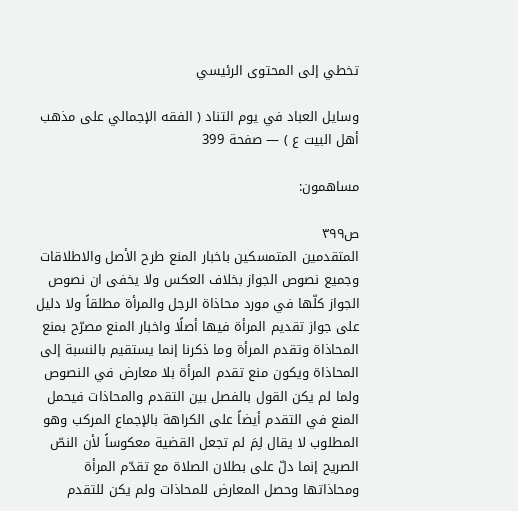تخطي إلى المحتوى الرئيسي

وسايل العباد في يوم التناد ( الفقه الإجمالي على مذهب أهل البيت ع ) — صفحة 399

مساهمون:

ص٣٩٩
المتقدمين المتمسكين باخبار المنع طرح الأصل والاطلاقات وجميع نصوص الجواز بخلاف العكس ولا يخفى ان نصوص الجواز كلّها في مورد محاذاة الرجل والمرأة مطلقاً ولا دليل على جواز تقديم المرأة فيها أصلًا واخبار المنع مصرّح بمنع المحاذاة وتقدم المرأة وما ذكرنا إنما يستقيم بالنسبة إلى المحاذاة ويكون منع تقدم المرأة بلا معارض في النصوص ولما لم يكن القول بالفصل بين التقدم والمحاذات فيحمل المنع في التقدم أيضاً على الكراهة بالإجماع المركب وهو المطلوب لا يقال لِمَ لم تجعل القضية معكوساً لأن النصّ الصريح إنما دلّ على بطلان الصلاة مع تقدّم المرأة ومحاذاتها وحصل المعارض للمحاذات ولم يكن للتقدم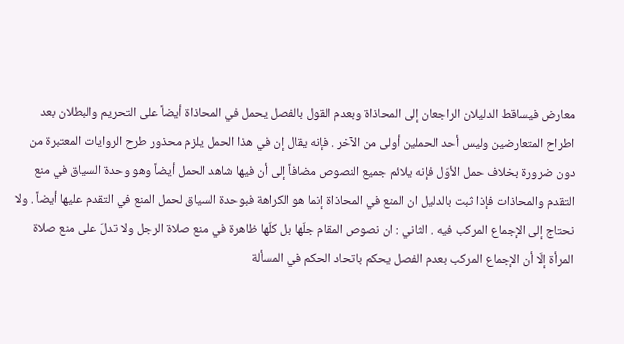معارض فيساقط الدليلان الراجعان إلى المحاذاة وبعدم القول بالفصل يحمل في المحاذاة أيضاً على التحريم والبطلان بعد اطراح المتعارضين وليس أحد الحملين أولى من الآخر . فإنه يقال إن في هذا الحمل يلزم محذور طرح الروايات المعتبرة من دون ضرورة بخلاف حمل الأوّل فإنه يلائم جميع النصوص مضافاً إلى أن فيها شاهد الحمل أيضاً وهو وحدة السياق في منع التقدم والمحاذات فإذا ثبت بالدليل ان المنع في المحاذاة إنما هو الكراهة فبوحدة السياق لحمل المنع في التقدم عليها أيضاً . ولا نحتاج إلى الإجماع المركب فيه . الثاني : ان نصوص المقام جلّها بل كلّها ظاهرة في منع صلاة الرجل ولا تدلّ على منع صلاة المرأة إلّا أن الإجماع المركب بعدم الفصل يحكم باتحاد الحكم في المسألة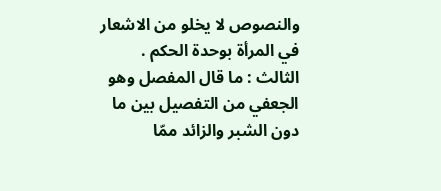والنصوص لا يخلو من الاشعار في المرأة بوحدة الحكم . الثالث : ما قال المفصل وهو الجعفي من التفصيل بين ما دون الشبر والزائد ممّا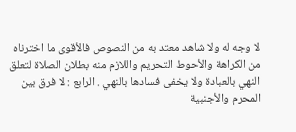لا وجه له ولا شاهد معتد به من النصوص فالأقوى ما اخترناه من الكراهة والأحوط التحريم واللازم منه بطلان الصلاة لتعلق النهي بالعبادة ولا يخفى فسادها بالنهي . الرابع : لا فرق بين المحرم والأجنبية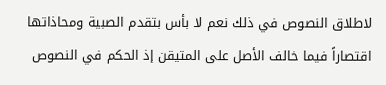لاطلاق النصوص في ذلك نعم لا بأس بتقدم الصبية ومحاذاتها اقتصاراً فيما خالف الأصل على المتيقن إذ الحكم في النصوص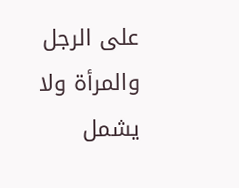على الرجل والمرأة ولا يشمل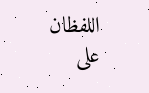اللفظان على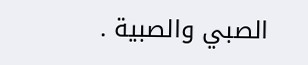الصبي والصبية .